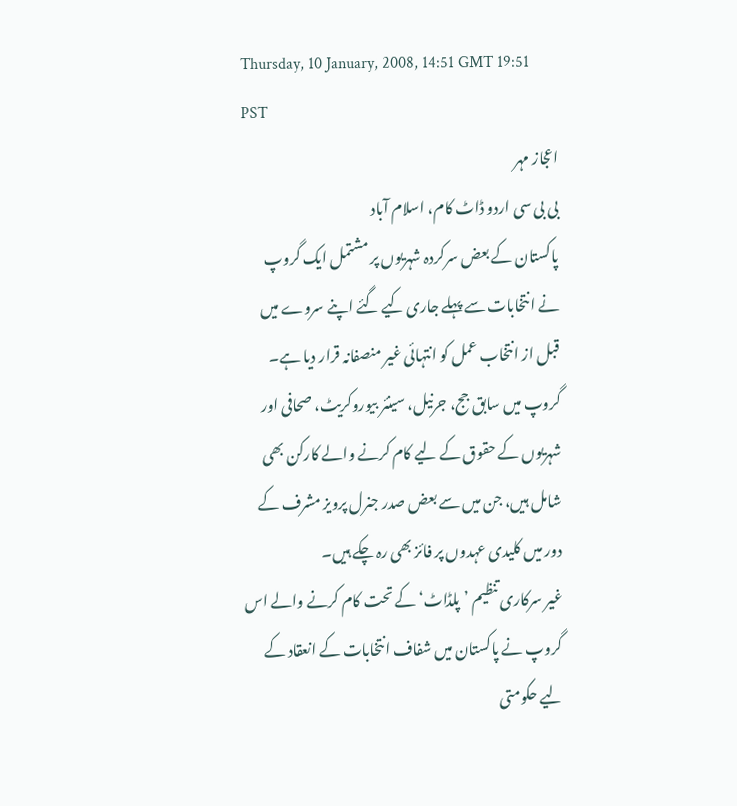Thursday, 10 January, 2008, 14:51 GMT 19:51 PST
اعجاز مہر
بی بی سی اردو ڈاٹ کام، اسلام آباد
پاکستان کے بعض سرکردہ شہریوں پر مشتمل ایک گروپ نے انتخابات سے پہلے جاری کیے گئے اپنے سروے میں قبل از انتخاب عمل کو انتہائی غیر منصفانہ قرار دیا ہے۔
گروپ میں سابق جج، جرنیل، سینئر بیوروکریٹ، صحافی اور شہریوں کے حقوق کے لیے کام کرنے والے کارکن بھی شامل ہیں، جن میں سے بعض صدر جنرل پرویز مشرف کے دور میں کلیدی عہدوں پر فائز بھی رہ چکے ہیں۔
غیر سرکاری تنظیم ’پلڈاٹ‘ کے تحت کام کرنے والے اس گروپ نے پاکستان میں شفاف انتخابات کے انعقاد کے لیے حکومتی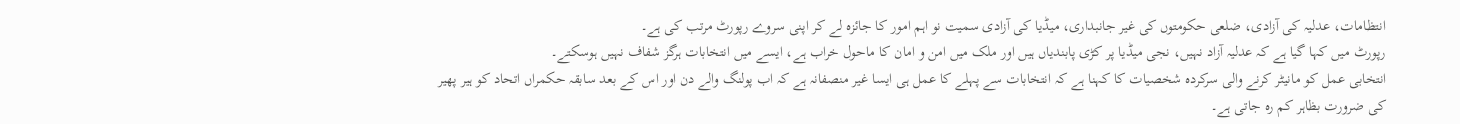انتظامات، عدلیہ کی آزادی، ضلعی حکومتوں کی غیر جانبداری، میڈیا کی آزادی سمیت نو اہم امور کا جائزہ لے کر اپنی سروے رپورٹ مرتب کی ہے۔
رپورٹ میں کہا گیا ہے کہ عدلیہ آزاد نہیں، نجی میڈیا پر کڑی پابندیاں ہیں اور ملک میں امن و امان کا ماحول خراب ہے، ایسے میں انتخابات ہرگز شفاف نہیں ہوسکتے۔
انتخابی عمل کو مانیٹر کرنے والی سرکردہ شخصیات کا کہنا ہے کہ انتخابات سے پہلے کا عمل ہی ایسا غیر منصفانہ ہے کہ اب پولنگ والے دن اور اس کے بعد سابقہ حکمراں اتحاد کو ہیر پھیر کی ضرورت بظاہر کم رہ جاتی ہے۔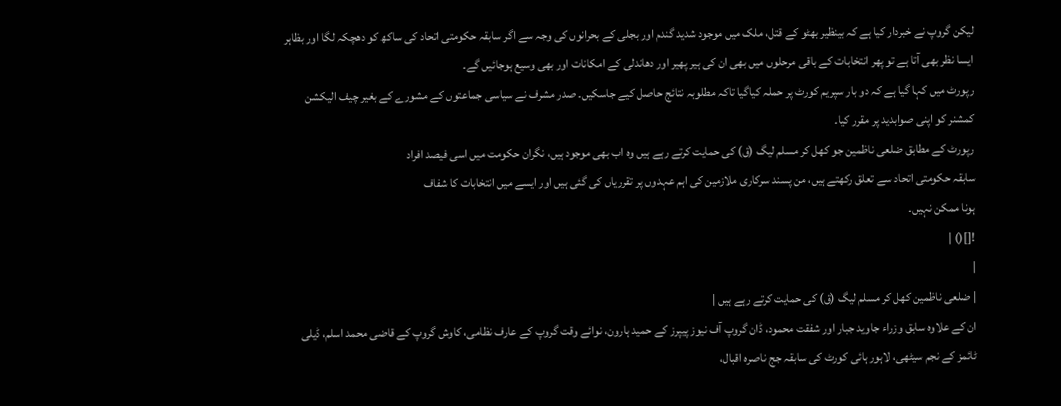لیکن گروپ نے خبردار کیا ہے کہ بینظیر بھٹو کے قتل، ملک میں موجود شدید گندم اور بجلی کے بحرانوں کی وجہ سے اگر سابقہ حکومتی اتحاد کی ساکھ کو دھچکہ لگا اور بظاہر ایسا نظر بھی آتا ہے تو پھر انتخابات کے باقی مرحلوں میں بھی ان کی ہیر پھیر اور دھاندلی کے امکانات اور بھی وسیع ہوجائیں گے۔
رپورٹ میں کہا گیا ہے کہ دو بار سپریم کورٹ پر حملہ کیاگیا تاکہ مطلوبہ نتائج حاصل کیے جاسکیں۔ صدر مشرف نے سیاسی جماعتوں کے مشورے کے بغیر چیف الیکشن کمشنر کو اپنی صوابدید پر مقرر کیا۔
رپورٹ کے مطابق ضلعی ناظمین جو کھل کر مسلم لیگ (ق) کی حمایت کرتے رہے ہیں وہ اب بھی موجود ہیں، نگران حکومت میں اسی فیصد افراد
سابقہ حکومتی اتحاد سے تعلق رکھتے ہیں، من پسند سرکاری ملازمین کی اہم عہدوں پر تقرریاں کی گئی ہیں اور ایسے میں انتخابات کا شفاف
ہونا ممکن نہیں۔
![]() |
|
| ضلعی ناظمین کھل کر مسلم لیگ (ق) کی حمایت کرتے رہے ہیں |
ان کے علاوہ سابق وزراء جاوید جبار اور شفقت محمود، ڈان گروپ آف نیوز پیپرز کے حمید ہارون، نوائے وقت گروپ کے عارف نظامی، کاوش گروپ کے قاضی محمد اسلم، ڈیلی ٹائمز کے نجم سیٹھی، لاہور ہائی کورٹ کی سابقہ جج ناصرہ اقبال،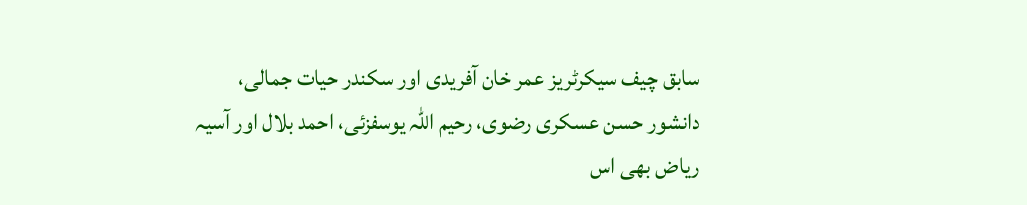سابق چیف سیکرٹریز عمر خان آفریدی اور سکندر حیات جمالی، دانشور حسن عسکری رضوی، رحیم اللہ یوسفزئی، احمد بلال اور آسیہ ریاض بھی اس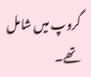گروپ میں شامل تھے۔